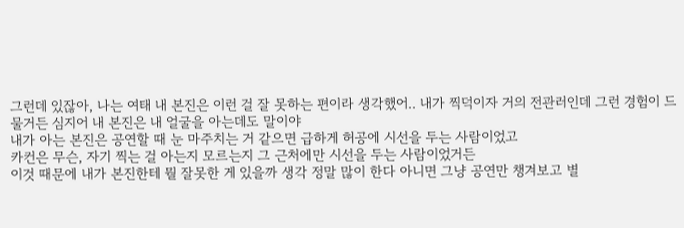그런데 있잖아, 나는 여태 내 본진은 이런 걸 잘 못하는 편이라 생각했어.. 내가 찍덕이자 거의 전관러인데 그런 경험이 드물거든 심지어 내 본진은 내 얼굴을 아는데도 말이야
내가 아는 본진은 공연할 때 눈 마주치는 거 같으면 급하게 허공에 시선을 두는 사람이었고
카컨은 무슨, 자기 찍는 걸 아는지 모르는지 그 근처에만 시선을 두는 사람이었거든
이것 때문에 내가 본진한테 뭘 잘못한 게 있을까 생각 정말 많이 한다 아니면 그냥 공연만 챙겨보고 별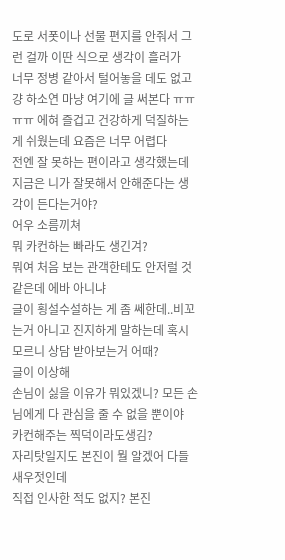도로 서폿이나 선물 편지를 안줘서 그런 걸까 이딴 식으로 생각이 흘러가
너무 정병 같아서 털어놓을 데도 없고 걍 하소연 마냥 여기에 글 써본다 ㅠㅠㅠㅠ 에혀 즐겁고 건강하게 덕질하는 게 쉬웠는데 요즘은 너무 어렵다
전엔 잘 못하는 편이라고 생각했는데 지금은 니가 잘못해서 안해준다는 생각이 든다는거야?
어우 소름끼쳐
뭐 카컨하는 빠라도 생긴겨?
뭐여 처음 보는 관객한테도 안저럴 것 같은데 에바 아니냐
글이 횡설수설하는 게 좀 쎄한데..비꼬는거 아니고 진지하게 말하는데 혹시 모르니 상담 받아보는거 어때?
글이 이상해
손님이 싫을 이유가 뭐있겠니? 모든 손님에게 다 관심을 줄 수 없을 뿐이야
카컨해주는 찍덕이라도생김?
자리탓일지도 본진이 뭘 알겠어 다들 새우젓인데
직접 인사한 적도 없지? 본진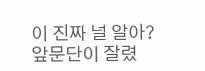이 진짜 널 알아?
앞문단이 잘렸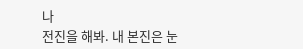나
전진을 해봐. 내 본진은 눈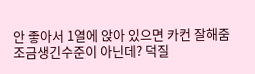안 좋아서 1열에 앉아 있으면 카컨 잘해줌
조금생긴수준이 아닌데? 덕질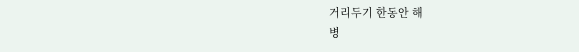거리두기 한동안 해
병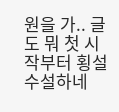원을 가.. 글도 뭐 첫 시작부터 횡설수설하네